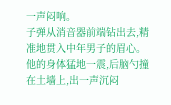一声闷响。
子弹从消音器前端钻出去,精准地贯入中年男子的眉心。
他的身体猛地一震,后脑勺撞在土墙上,出一声沉闷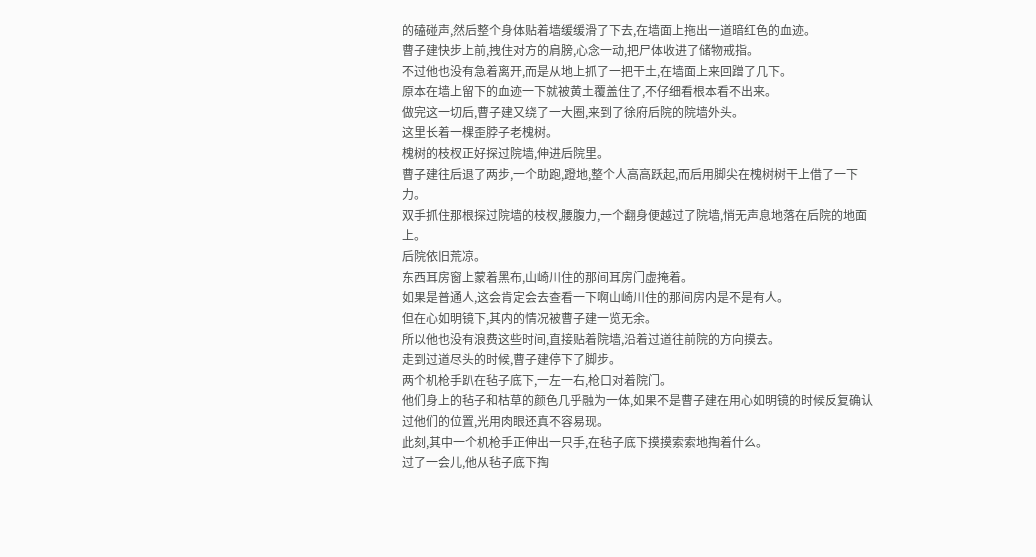的磕碰声,然后整个身体贴着墙缓缓滑了下去,在墙面上拖出一道暗红色的血迹。
曹子建快步上前,拽住对方的肩膀,心念一动,把尸体收进了储物戒指。
不过他也没有急着离开,而是从地上抓了一把干土,在墙面上来回蹭了几下。
原本在墙上留下的血迹一下就被黄土覆盖住了,不仔细看根本看不出来。
做完这一切后,曹子建又绕了一大圈,来到了徐府后院的院墙外头。
这里长着一棵歪脖子老槐树。
槐树的枝杈正好探过院墙,伸进后院里。
曹子建往后退了两步,一个助跑,蹬地,整个人高高跃起,而后用脚尖在槐树树干上借了一下力。
双手抓住那根探过院墙的枝杈,腰腹力,一个翻身便越过了院墙,悄无声息地落在后院的地面上。
后院依旧荒凉。
东西耳房窗上蒙着黑布,山崎川住的那间耳房门虚掩着。
如果是普通人,这会肯定会去查看一下啊山崎川住的那间房内是不是有人。
但在心如明镜下,其内的情况被曹子建一览无余。
所以他也没有浪费这些时间,直接贴着院墙,沿着过道往前院的方向摸去。
走到过道尽头的时候,曹子建停下了脚步。
两个机枪手趴在毡子底下,一左一右,枪口对着院门。
他们身上的毡子和枯草的颜色几乎融为一体,如果不是曹子建在用心如明镜的时候反复确认过他们的位置,光用肉眼还真不容易现。
此刻,其中一个机枪手正伸出一只手,在毡子底下摸摸索索地掏着什么。
过了一会儿,他从毡子底下掏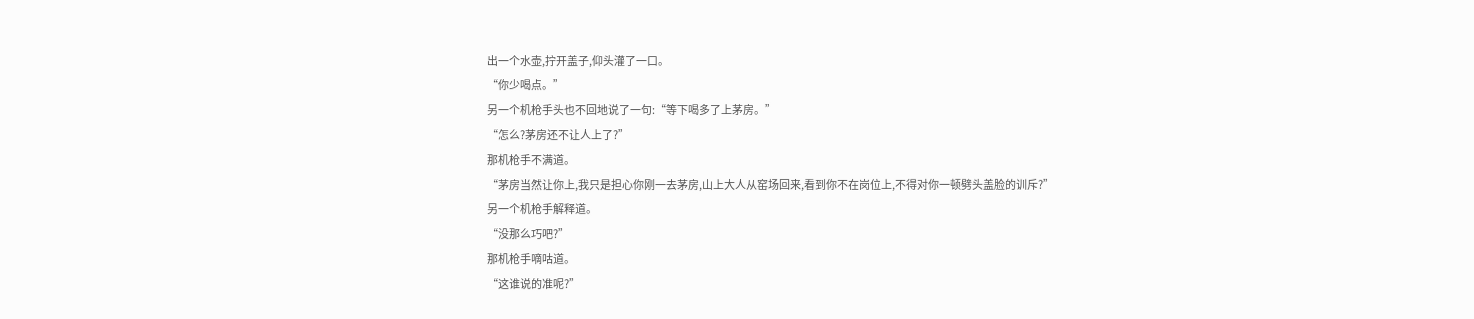出一个水壶,拧开盖子,仰头灌了一口。
“你少喝点。”
另一个机枪手头也不回地说了一句:“等下喝多了上茅房。”
“怎么?茅房还不让人上了?”
那机枪手不满道。
“茅房当然让你上,我只是担心你刚一去茅房,山上大人从窑场回来,看到你不在岗位上,不得对你一顿劈头盖脸的训斥?”
另一个机枪手解释道。
“没那么巧吧?”
那机枪手嘀咕道。
“这谁说的准呢?”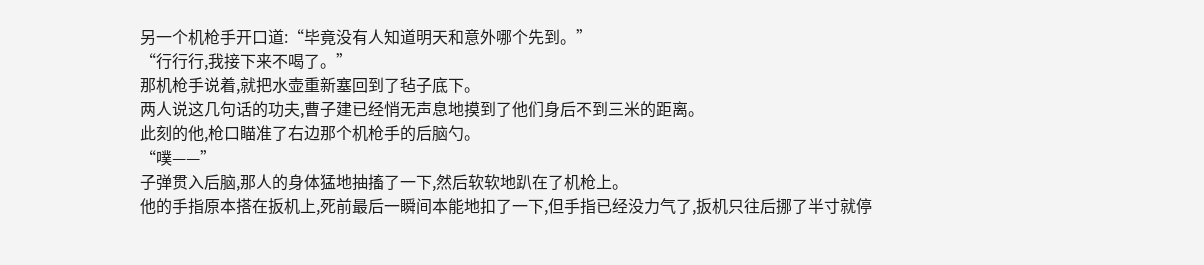另一个机枪手开口道:“毕竟没有人知道明天和意外哪个先到。”
“行行行,我接下来不喝了。”
那机枪手说着,就把水壶重新塞回到了毡子底下。
两人说这几句话的功夫,曹子建已经悄无声息地摸到了他们身后不到三米的距离。
此刻的他,枪口瞄准了右边那个机枪手的后脑勺。
“噗——”
子弹贯入后脑,那人的身体猛地抽搐了一下,然后软软地趴在了机枪上。
他的手指原本搭在扳机上,死前最后一瞬间本能地扣了一下,但手指已经没力气了,扳机只往后挪了半寸就停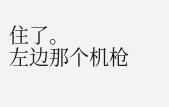住了。
左边那个机枪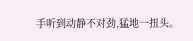手听到动静不对劲,猛地一扭头。